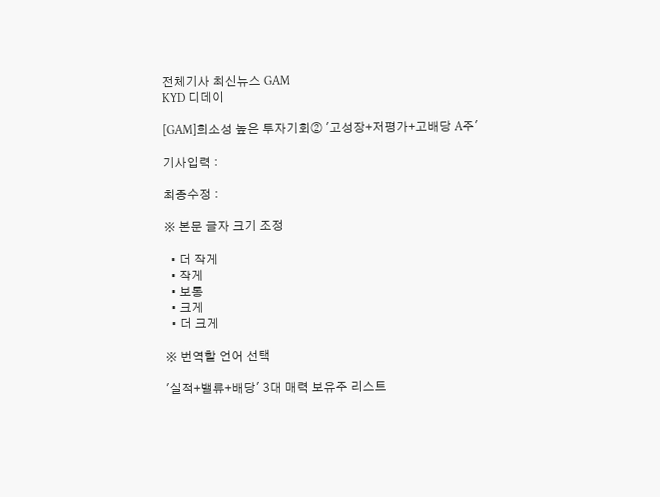전체기사 최신뉴스 GAM
KYD 디데이

[GAM]희소성 높은 투자기회② '고성장+저평가+고배당 A주'

기사입력 :

최종수정 :

※ 본문 글자 크기 조정

  • 더 작게
  • 작게
  • 보통
  • 크게
  • 더 크게

※ 번역할 언어 선택

'실적+밸류+배당' 3대 매력 보유주 리스트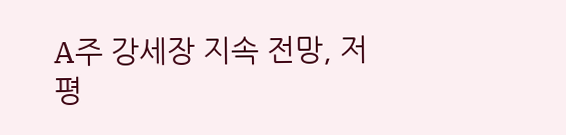A주 강세장 지속 전망, 저평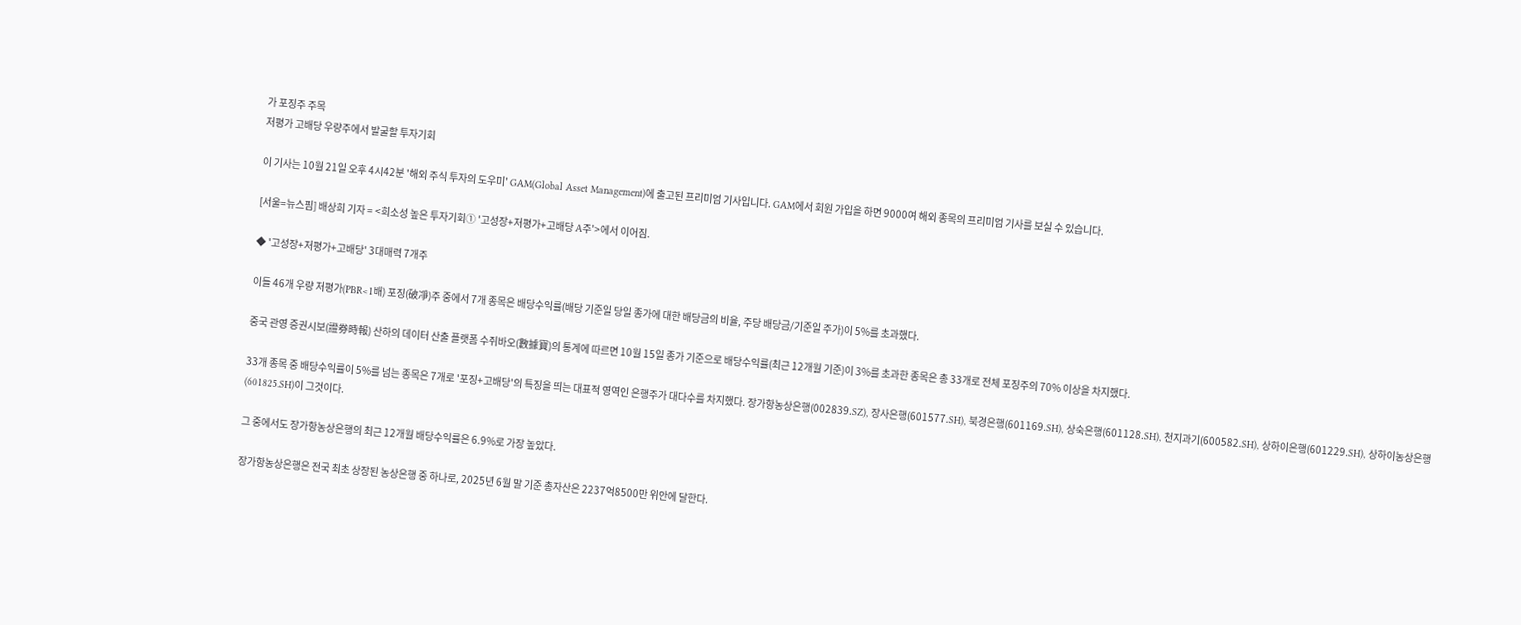가 포징주 주목
저평가 고배당 우량주에서 발굴할 투자기회

이 기사는 10월 21일 오후 4시42분 '해외 주식 투자의 도우미' GAM(Global Asset Management)에 출고된 프리미엄 기사입니다. GAM에서 회원 가입을 하면 9000여 해외 종목의 프리미엄 기사를 보실 수 있습니다.

[서울=뉴스핌] 배상희 기자 = <희소성 높은 투자기회① '고성장+저평가+고배당 A주'>에서 이어짐.

◆ '고성장+저평가+고배당' 3대매력 7개주

이들 46개 우량 저평가(PBR<1배) 포징(破凈)주 중에서 7개 종목은 배당수익률(배당 기준일 당일 종가에 대한 배당금의 비율, 주당 배당금/기준일 주가)이 5%를 초과했다.

중국 관영 증권시보(證券時報) 산하의 데이터 산출 플랫폼 수쥐바오(數據寶)의 통계에 따르면 10월 15일 종가 기준으로 배당수익률(최근 12개월 기준)이 3%를 초과한 종목은 총 33개로 전체 포징주의 70% 이상을 차지했다.

33개 종목 중 배당수익률이 5%를 넘는 종목은 7개로 '포징+고배당'의 특징을 띄는 대표적 영역인 은행주가 대다수를 차지했다. 장가항농상은행(002839.SZ), 장사은행(601577.SH), 북경은행(601169.SH), 상숙은행(601128.SH), 천지과기(600582.SH), 상하이은행(601229.SH), 상하이농상은행(601825.SH)이 그것이다.

그 중에서도 장가항농상은행의 최근 12개월 배당수익률은 6.9%로 가장 높았다.

장가항농상은행은 전국 최초 상장된 농상은행 중 하나로, 2025년 6월 말 기준 총자산은 2237억8500만 위안에 달한다.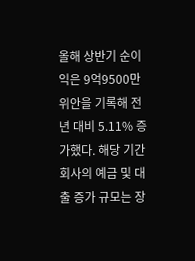올해 상반기 순이익은 9억9500만 위안을 기록해 전년 대비 5.11% 증가했다. 해당 기간 회사의 예금 및 대출 증가 규모는 장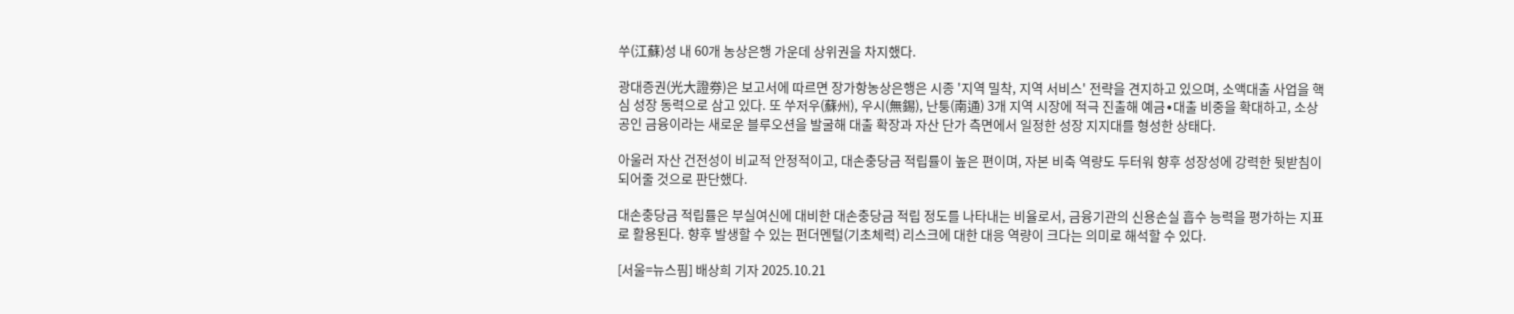쑤(江蘇)성 내 60개 농상은행 가운데 상위권을 차지했다.

광대증권(光大證券)은 보고서에 따르면 장가항농상은행은 시종 '지역 밀착, 지역 서비스' 전략을 견지하고 있으며, 소액대출 사업을 핵심 성장 동력으로 삼고 있다. 또 쑤저우(蘇州), 우시(無錫), 난퉁(南通) 3개 지역 시장에 적극 진출해 예금∙대출 비중을 확대하고, 소상공인 금융이라는 새로운 블루오션을 발굴해 대출 확장과 자산 단가 측면에서 일정한 성장 지지대를 형성한 상태다.

아울러 자산 건전성이 비교적 안정적이고, 대손충당금 적립률이 높은 편이며, 자본 비축 역량도 두터워 향후 성장성에 강력한 뒷받침이 되어줄 것으로 판단했다.

대손충당금 적립률은 부실여신에 대비한 대손충당금 적립 정도를 나타내는 비율로서, 금융기관의 신용손실 흡수 능력을 평가하는 지표로 활용된다. 향후 발생할 수 있는 펀더멘털(기초체력) 리스크에 대한 대응 역량이 크다는 의미로 해석할 수 있다.

[서울=뉴스핌] 배상희 기자 2025.10.21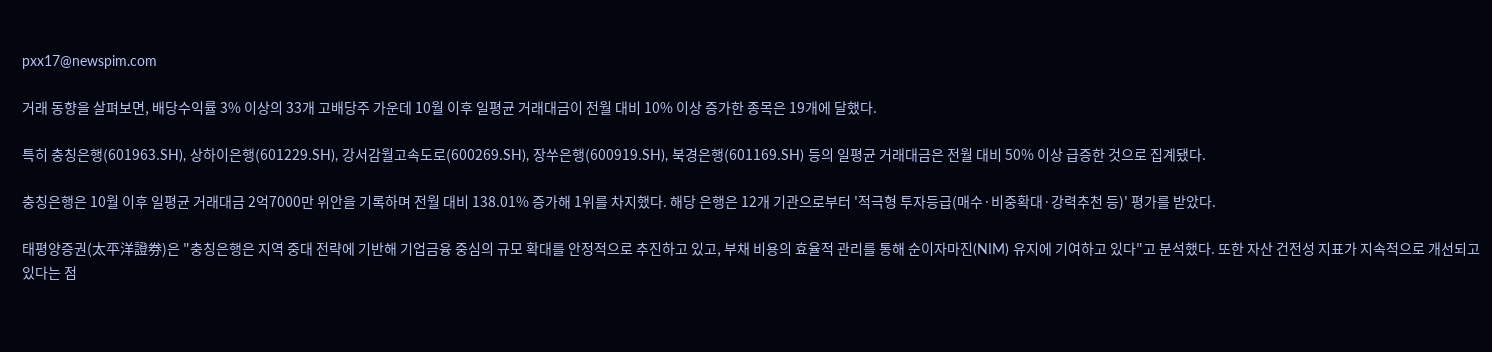pxx17@newspim.com

거래 동향을 살펴보면, 배당수익률 3% 이상의 33개 고배당주 가운데 10월 이후 일평균 거래대금이 전월 대비 10% 이상 증가한 종목은 19개에 달했다.

특히 충칭은행(601963.SH), 상하이은행(601229.SH), 강서감월고속도로(600269.SH), 장쑤은행(600919.SH), 북경은행(601169.SH) 등의 일평균 거래대금은 전월 대비 50% 이상 급증한 것으로 집계됐다.

충칭은행은 10월 이후 일평균 거래대금 2억7000만 위안을 기록하며 전월 대비 138.01% 증가해 1위를 차지했다. 해당 은행은 12개 기관으로부터 '적극형 투자등급(매수·비중확대·강력추천 등)' 평가를 받았다.

태평양증권(太平洋證券)은 "충칭은행은 지역 중대 전략에 기반해 기업금융 중심의 규모 확대를 안정적으로 추진하고 있고, 부채 비용의 효율적 관리를 통해 순이자마진(NIM) 유지에 기여하고 있다"고 분석했다. 또한 자산 건전성 지표가 지속적으로 개선되고 있다는 점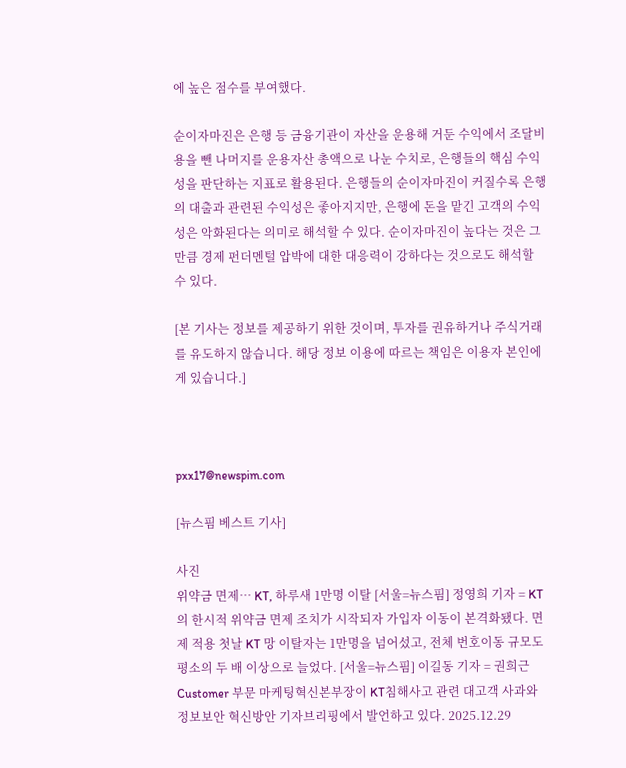에 높은 점수를 부여했다.

순이자마진은 은행 등 금융기관이 자산을 운용해 거둔 수익에서 조달비용을 뺀 나머지를 운용자산 총액으로 나눈 수치로, 은행들의 핵심 수익성을 판단하는 지표로 활용된다. 은행들의 순이자마진이 커질수록 은행의 대출과 관련된 수익성은 좋아지지만, 은행에 돈을 맡긴 고객의 수익성은 악화된다는 의미로 해석할 수 있다. 순이자마진이 높다는 것은 그만큼 경제 펀더멘털 압박에 대한 대응력이 강하다는 것으로도 해석할 수 있다.

[본 기사는 정보를 제공하기 위한 것이며, 투자를 권유하거나 주식거래를 유도하지 않습니다. 해당 정보 이용에 따르는 책임은 이용자 본인에게 있습니다.]



pxx17@newspim.com

[뉴스핌 베스트 기사]

사진
위약금 면제… KT, 하루새 1만명 이탈 [서울=뉴스핌] 정영희 기자 = KT의 한시적 위약금 면제 조치가 시작되자 가입자 이동이 본격화됐다. 면제 적용 첫날 KT 망 이탈자는 1만명을 넘어섰고, 전체 번호이동 규모도 평소의 두 배 이상으로 늘었다. [서울=뉴스핌] 이길동 기자 = 권희근 Customer 부문 마케팅혁신본부장이 KT침해사고 관련 대고객 사과와 정보보안 혁신방안 기자브리핑에서 발언하고 있다. 2025.12.29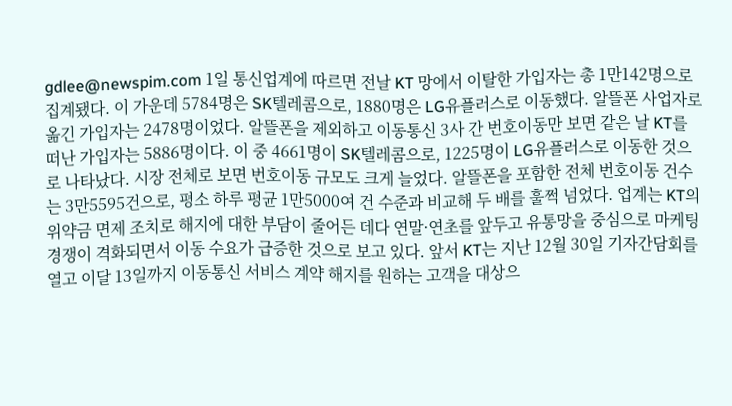gdlee@newspim.com 1일 통신업계에 따르면 전날 KT 망에서 이탈한 가입자는 총 1만142명으로 집계됐다. 이 가운데 5784명은 SK텔레콤으로, 1880명은 LG유플러스로 이동했다. 알뜰폰 사업자로 옮긴 가입자는 2478명이었다. 알뜰폰을 제외하고 이동통신 3사 간 번호이동만 보면 같은 날 KT를 떠난 가입자는 5886명이다. 이 중 4661명이 SK텔레콤으로, 1225명이 LG유플러스로 이동한 것으로 나타났다. 시장 전체로 보면 번호이동 규모도 크게 늘었다. 알뜰폰을 포함한 전체 번호이동 건수는 3만5595건으로, 평소 하루 평균 1만5000여 건 수준과 비교해 두 배를 훌쩍 넘었다. 업계는 KT의 위약금 면제 조치로 해지에 대한 부담이 줄어든 데다 연말·연초를 앞두고 유통망을 중심으로 마케팅 경쟁이 격화되면서 이동 수요가 급증한 것으로 보고 있다. 앞서 KT는 지난 12월 30일 기자간담회를 열고 이달 13일까지 이동통신 서비스 계약 해지를 원하는 고객을 대상으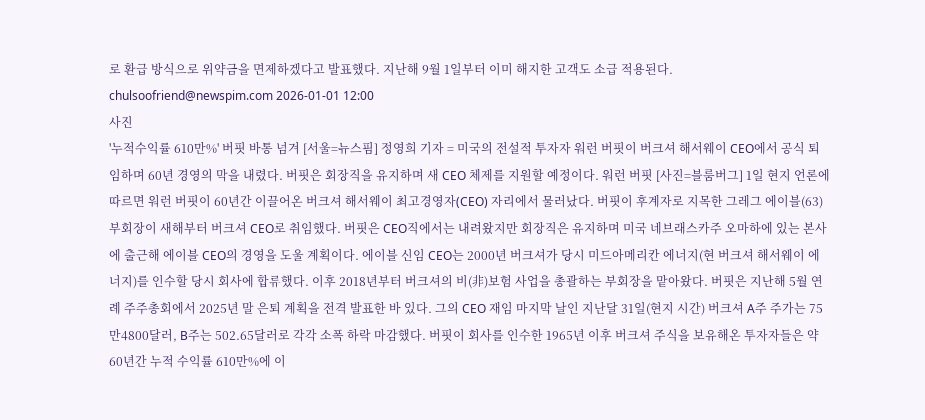로 환급 방식으로 위약금을 면제하겠다고 발표했다. 지난해 9월 1일부터 이미 해지한 고객도 소급 적용된다. chulsoofriend@newspim.com 2026-01-01 12:00
사진
'누적수익률 610만%' 버핏 바통 넘겨 [서울=뉴스핌] 정영희 기자 = 미국의 전설적 투자자 워런 버핏이 버크셔 해서웨이 CEO에서 공식 퇴임하며 60년 경영의 막을 내렸다. 버핏은 회장직을 유지하며 새 CEO 체제를 지원할 예정이다. 워런 버핏 [사진=블룸버그] 1일 현지 언론에 따르면 워런 버핏이 60년간 이끌어온 버크셔 해서웨이 최고경영자(CEO) 자리에서 물러났다. 버핏이 후계자로 지목한 그레그 에이블(63) 부회장이 새해부터 버크셔 CEO로 취임했다. 버핏은 CEO직에서는 내려왔지만 회장직은 유지하며 미국 네브래스카주 오마하에 있는 본사에 출근해 에이블 CEO의 경영을 도울 계획이다. 에이블 신임 CEO는 2000년 버크셔가 당시 미드아메리칸 에너지(현 버크셔 해서웨이 에너지)를 인수할 당시 회사에 합류했다. 이후 2018년부터 버크셔의 비(非)보험 사업을 총괄하는 부회장을 맡아왔다. 버핏은 지난해 5월 연례 주주총회에서 2025년 말 은퇴 계획을 전격 발표한 바 있다. 그의 CEO 재임 마지막 날인 지난달 31일(현지 시간) 버크셔 A주 주가는 75만4800달러, B주는 502.65달러로 각각 소폭 하락 마감했다. 버핏이 회사를 인수한 1965년 이후 버크셔 주식을 보유해온 투자자들은 약 60년간 누적 수익률 610만%에 이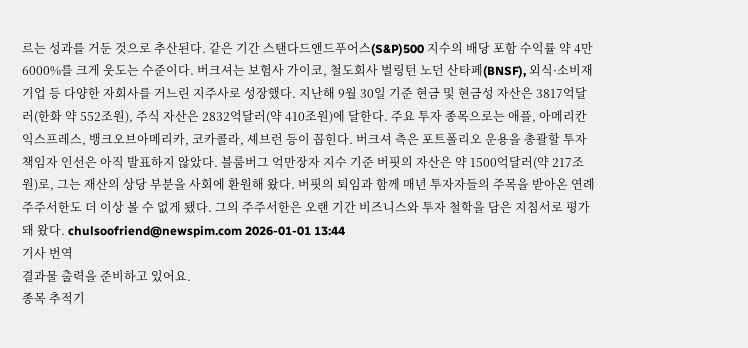르는 성과를 거둔 것으로 추산된다. 같은 기간 스탠다드앤드푸어스(S&P)500 지수의 배당 포함 수익률 약 4만6000%를 크게 웃도는 수준이다. 버크셔는 보험사 가이코, 철도회사 벌링턴 노던 산타페(BNSF), 외식·소비재 기업 등 다양한 자회사를 거느린 지주사로 성장했다. 지난해 9월 30일 기준 현금 및 현금성 자산은 3817억달러(한화 약 552조원), 주식 자산은 2832억달러(약 410조원)에 달한다. 주요 투자 종목으로는 애플, 아메리칸익스프레스, 뱅크오브아메리카, 코카콜라, 셰브런 등이 꼽힌다. 버크셔 측은 포트폴리오 운용을 총괄할 투자 책임자 인선은 아직 발표하지 않았다. 블룸버그 억만장자 지수 기준 버핏의 자산은 약 1500억달러(약 217조원)로, 그는 재산의 상당 부분을 사회에 환원해 왔다. 버핏의 퇴임과 함께 매년 투자자들의 주목을 받아온 연례 주주서한도 더 이상 볼 수 없게 됐다. 그의 주주서한은 오랜 기간 비즈니스와 투자 철학을 담은 지침서로 평가돼 왔다. chulsoofriend@newspim.com 2026-01-01 13:44
기사 번역
결과물 출력을 준비하고 있어요.
종목 추적기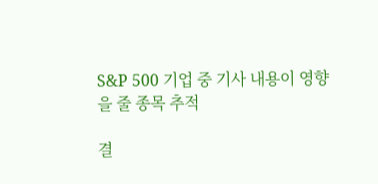S&P 500 기업 중 기사 내용이 영향을 줄 종목 추적

결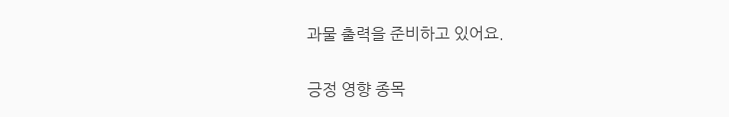과물 출력을 준비하고 있어요.

긍정 영향 종목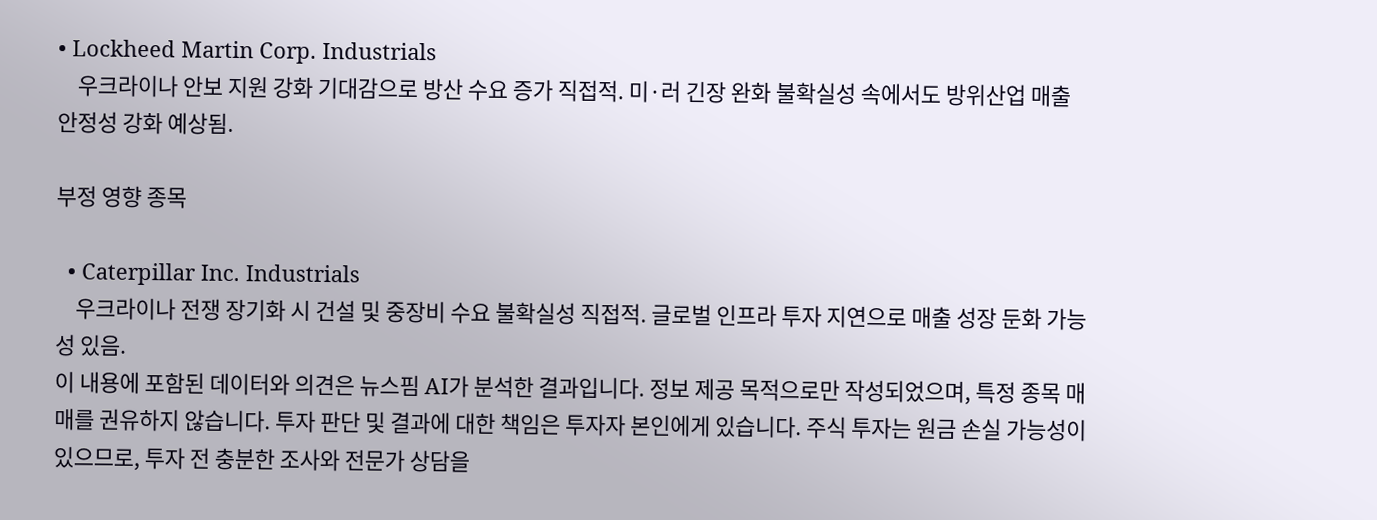• Lockheed Martin Corp. Industrials
    우크라이나 안보 지원 강화 기대감으로 방산 수요 증가 직접적. 미·러 긴장 완화 불확실성 속에서도 방위산업 매출 안정성 강화 예상됨.

부정 영향 종목

  • Caterpillar Inc. Industrials
    우크라이나 전쟁 장기화 시 건설 및 중장비 수요 불확실성 직접적. 글로벌 인프라 투자 지연으로 매출 성장 둔화 가능성 있음.
이 내용에 포함된 데이터와 의견은 뉴스핌 AI가 분석한 결과입니다. 정보 제공 목적으로만 작성되었으며, 특정 종목 매매를 권유하지 않습니다. 투자 판단 및 결과에 대한 책임은 투자자 본인에게 있습니다. 주식 투자는 원금 손실 가능성이 있으므로, 투자 전 충분한 조사와 전문가 상담을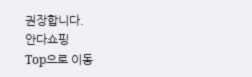권장합니다.
안다쇼핑
Top으로 이동